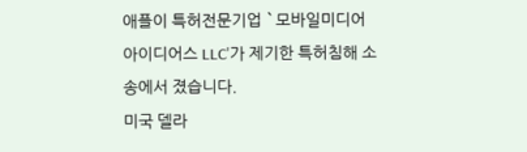애플이 특허전문기업 `모바일미디어 아이디어스 LLC'가 제기한 특허침해 소송에서 졌습니다.
미국 델라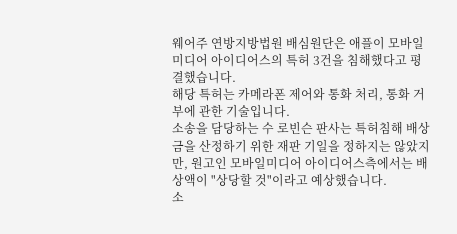웨어주 연방지방법원 배심원단은 애플이 모바일미디어 아이디어스의 특허 3건을 침해했다고 평결했습니다.
해당 특허는 카메라폰 제어와 통화 처리, 통화 거부에 관한 기술입니다.
소송을 담당하는 수 로빈슨 판사는 특허침해 배상금을 산정하기 위한 재판 기일을 정하지는 않았지만, 원고인 모바일미디어 아이디어스측에서는 배상액이 "상당할 것"이라고 예상했습니다.
소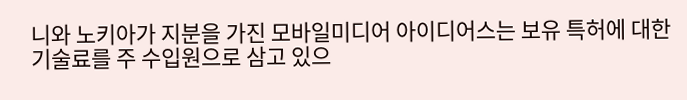니와 노키아가 지분을 가진 모바일미디어 아이디어스는 보유 특허에 대한 기술료를 주 수입원으로 삼고 있으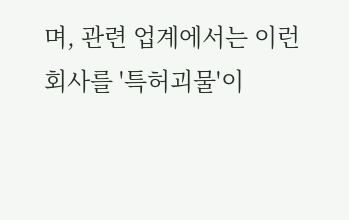며, 관련 업계에서는 이런 회사를 '특허괴물'이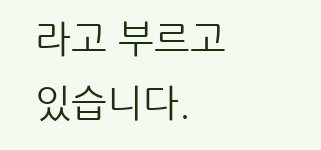라고 부르고 있습니다.